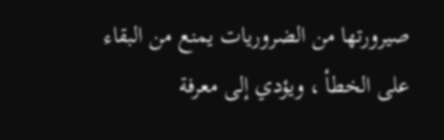صيرورتها من الضروريات يمنع من البقاء على الخطأ ، ويؤدي إلى معرفة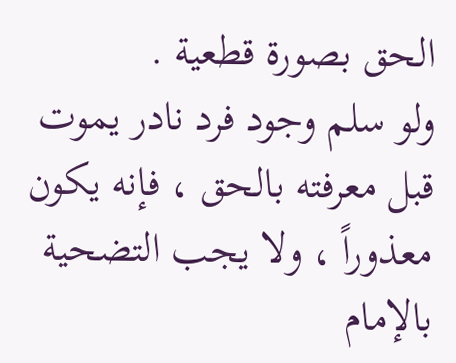الحق بصورة قطعية .
ولو سلم وجود فرد نادر يموت قبل معرفته بالحق ، فإنه يكون معذوراً ، ولا يجب التضحية بالإمام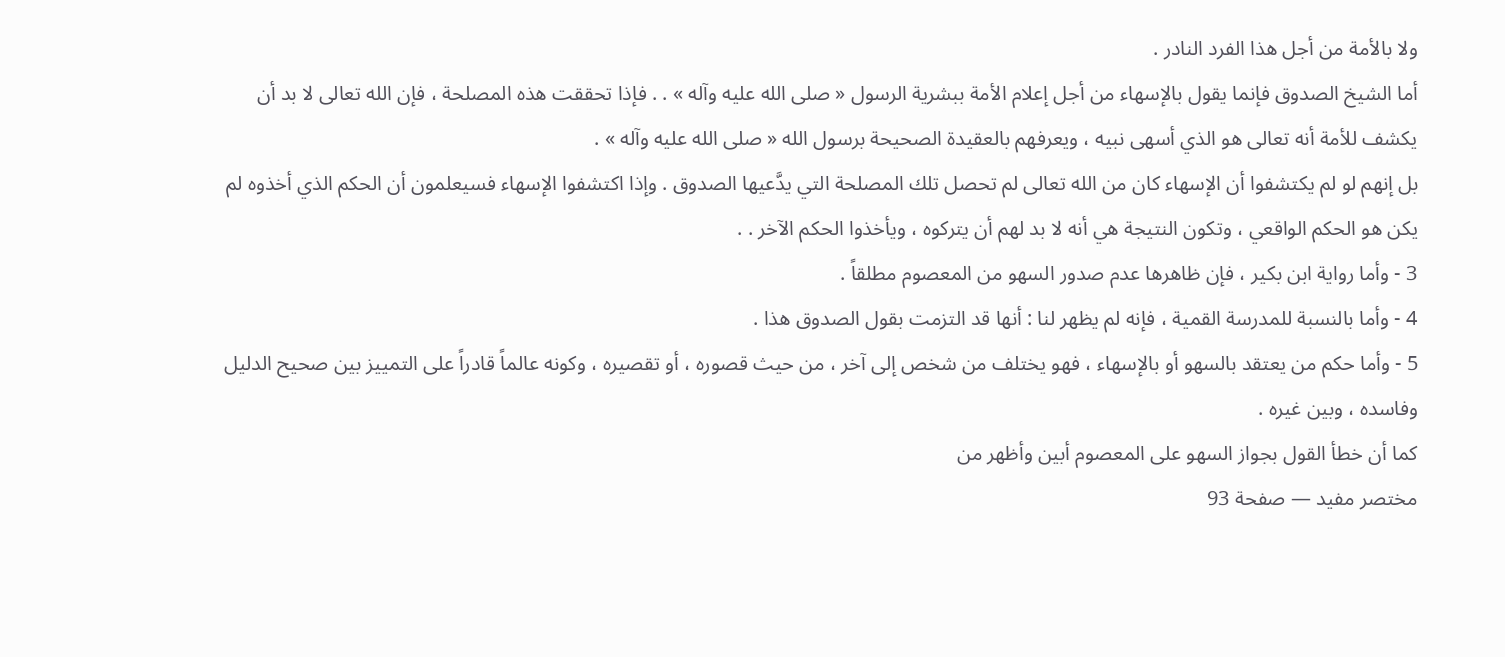ولا بالأمة من أجل هذا الفرد النادر .
أما الشيخ الصدوق فإنما يقول بالإسهاء من أجل إعلام الأمة ببشرية الرسول « صلى الله عليه وآله » . . فإذا تحققت هذه المصلحة ، فإن الله تعالى لا بد أن يكشف للأمة أنه تعالى هو الذي أسهى نبيه ، ويعرفهم بالعقيدة الصحيحة برسول الله « صلى الله عليه وآله » .
بل إنهم لو لم يكتشفوا أن الإسهاء كان من الله تعالى لم تحصل تلك المصلحة التي يدَّعيها الصدوق . وإذا اكتشفوا الإسهاء فسيعلمون أن الحكم الذي أخذوه لم يكن هو الحكم الواقعي ، وتكون النتيجة هي أنه لا بد لهم أن يتركوه ، ويأخذوا الحكم الآخر . .
3 - وأما رواية ابن بكير ، فإن ظاهرها عدم صدور السهو من المعصوم مطلقاً .
4 - وأما بالنسبة للمدرسة القمية ، فإنه لم يظهر لنا : أنها قد التزمت بقول الصدوق هذا .
5 - وأما حكم من يعتقد بالسهو أو بالإسهاء ، فهو يختلف من شخص إلى آخر ، من حيث قصوره ، أو تقصيره ، وكونه عالماً قادراً على التمييز بين صحيح الدليل وفاسده ، وبين غيره .
كما أن خطأ القول بجواز السهو على المعصوم أبين وأظهر من
مختصر مفيد — صفحة 93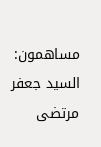مساهمون: السيد جعفر مرتضى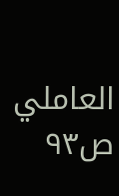العاملي
ص٩٣